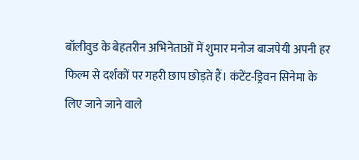बॉलीवुड के बेहतरीन अभिनेताओं में शुमार मनोज बाजपेयी अपनी हर फिल्म से दर्शकों पर गहरी छाप छोड़ते हैं। कंटेंट-ड्रिवन सिनेमा के लिए जाने जाने वाले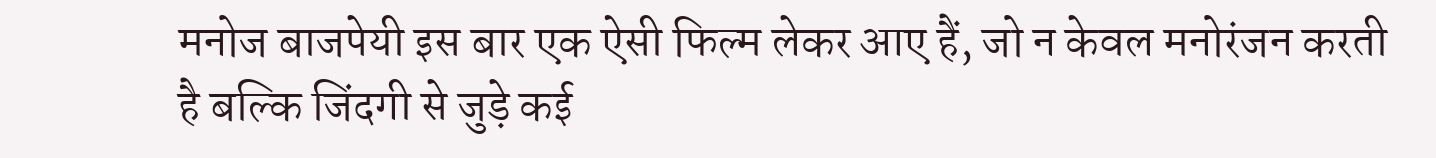मनोज बाजपेयी इस बार एक ऐसी फिल्म लेकर आए हैं, जो न केवल मनोरंजन करती है बल्कि जिंदगी से जुड़े कई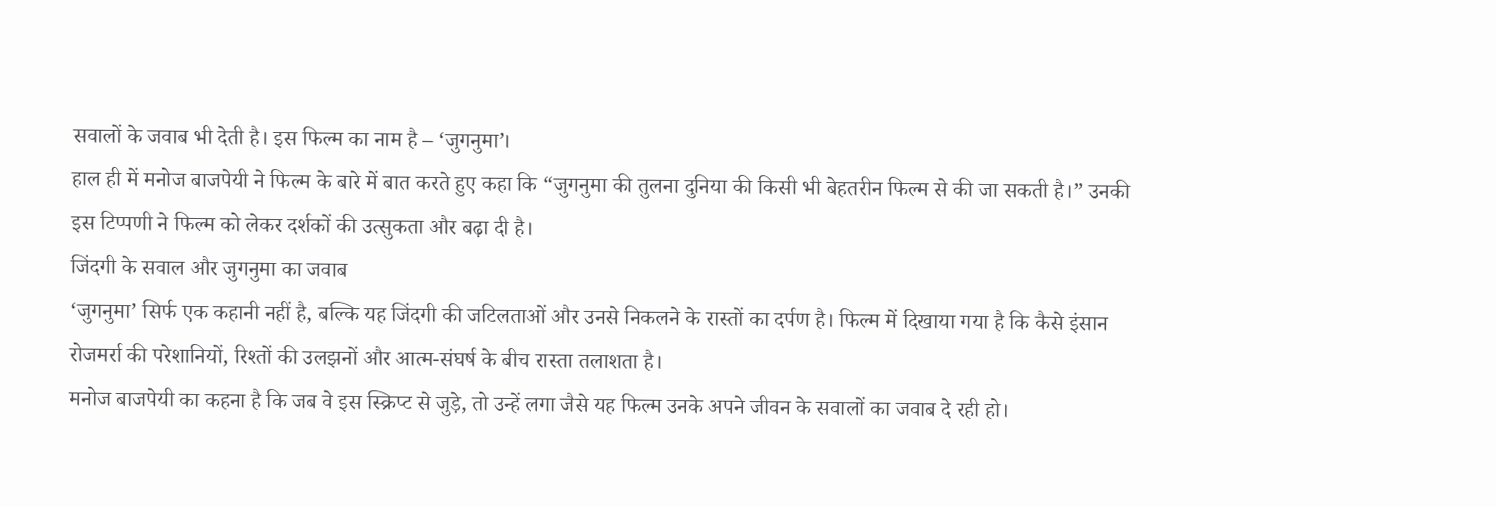सवालों के जवाब भी देती है। इस फिल्म का नाम है – ‘जुगनुमा’।
हाल ही में मनोज बाजपेयी ने फिल्म के बारे में बात करते हुए कहा कि “जुगनुमा की तुलना दुनिया की किसी भी बेहतरीन फिल्म से की जा सकती है।” उनकी इस टिप्पणी ने फिल्म को लेकर दर्शकों की उत्सुकता और बढ़ा दी है।
जिंदगी के सवाल और जुगनुमा का जवाब
‘जुगनुमा’ सिर्फ एक कहानी नहीं है, बल्कि यह जिंदगी की जटिलताओं और उनसे निकलने के रास्तों का दर्पण है। फिल्म में दिखाया गया है कि कैसे इंसान रोजमर्रा की परेशानियों, रिश्तों की उलझनों और आत्म-संघर्ष के बीच रास्ता तलाशता है।
मनोज बाजपेयी का कहना है कि जब वे इस स्क्रिप्ट से जुड़े, तो उन्हें लगा जैसे यह फिल्म उनके अपने जीवन के सवालों का जवाब दे रही हो।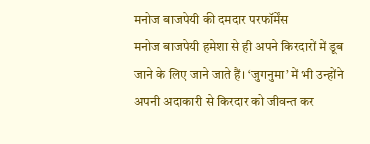मनोज बाजपेयी की दमदार परफॉर्मेंस
मनोज बाजपेयी हमेशा से ही अपने किरदारों में डूब जाने के लिए जाने जाते हैं। ‘जुगनुमा’ में भी उन्होंने अपनी अदाकारी से किरदार को जीवन्त कर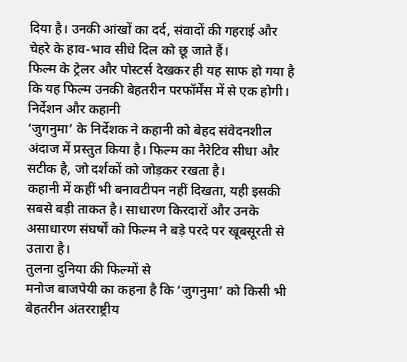दिया है। उनकी आंखों का दर्द, संवादों की गहराई और चेहरे के हाव-भाव सीधे दिल को छू जाते हैं।
फिल्म के ट्रेलर और पोस्टर्स देखकर ही यह साफ हो गया है कि यह फिल्म उनकी बेहतरीन परफॉर्मेंस में से एक होगी।
निर्देशन और कहानी
‘जुगनुमा’ के निर्देशक ने कहानी को बेहद संवेदनशील अंदाज में प्रस्तुत किया है। फिल्म का नैरेटिव सीधा और सटीक है, जो दर्शकों को जोड़कर रखता है।
कहानी में कहीं भी बनावटीपन नहीं दिखता, यही इसकी सबसे बड़ी ताकत है। साधारण किरदारों और उनके असाधारण संघर्षों को फिल्म ने बड़े परदे पर खूबसूरती से उतारा है।
तुलना दुनिया की फिल्मों से
मनोज बाजपेयी का कहना है कि ‘जुगनुमा’ को किसी भी बेहतरीन अंतरराष्ट्रीय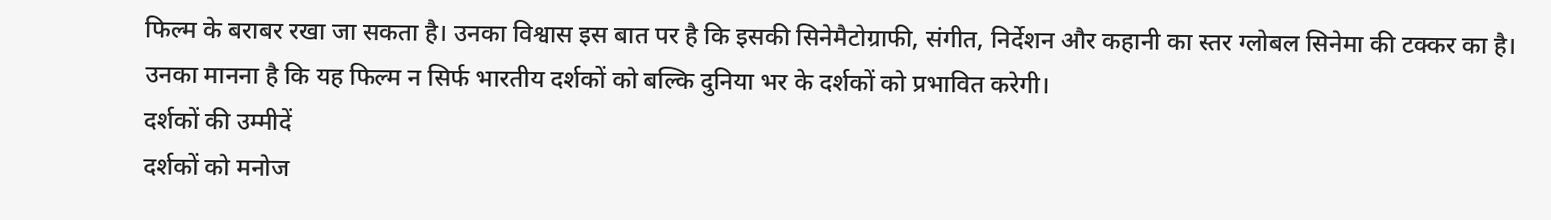फिल्म के बराबर रखा जा सकता है। उनका विश्वास इस बात पर है कि इसकी सिनेमैटोग्राफी, संगीत, निर्देशन और कहानी का स्तर ग्लोबल सिनेमा की टक्कर का है।
उनका मानना है कि यह फिल्म न सिर्फ भारतीय दर्शकों को बल्कि दुनिया भर के दर्शकों को प्रभावित करेगी।
दर्शकों की उम्मीदें
दर्शकों को मनोज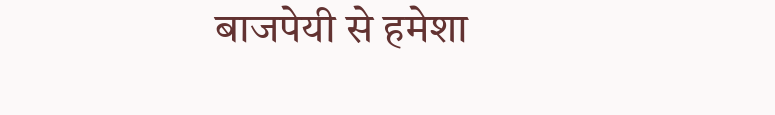बाजपेयी से हमेशा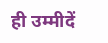ही उम्मीदें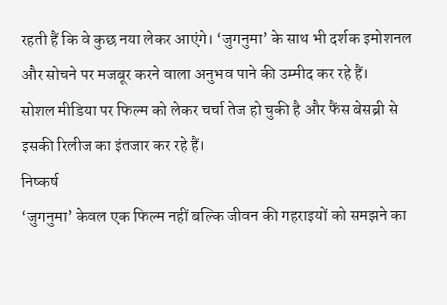रहती हैं कि वे कुछ नया लेकर आएंगे। ‘जुगनुमा’ के साथ भी दर्शक इमोशनल और सोचने पर मजबूर करने वाला अनुभव पाने की उम्मीद कर रहे हैं।
सोशल मीडिया पर फिल्म को लेकर चर्चा तेज हो चुकी है और फैंस बेसब्री से इसकी रिलीज का इंतजार कर रहे हैं।
निष्कर्ष
‘जुगनुमा’ केवल एक फिल्म नहीं बल्कि जीवन की गहराइयों को समझने का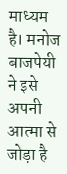माध्यम है। मनोज बाजपेयी ने इसे अपनी आत्मा से जोड़ा है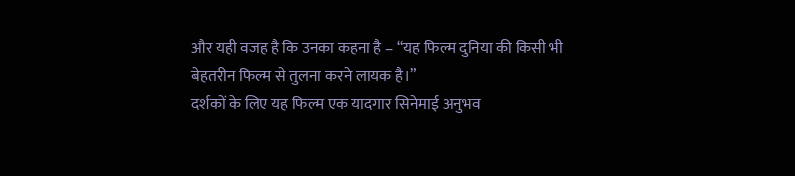और यही वजह है कि उनका कहना है – “यह फिल्म दुनिया की किसी भी बेहतरीन फिल्म से तुलना करने लायक है।”
दर्शकों के लिए यह फिल्म एक यादगार सिनेमाई अनुभव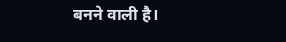बनने वाली है।